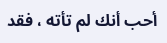أحب أنك لم تأته ، فقد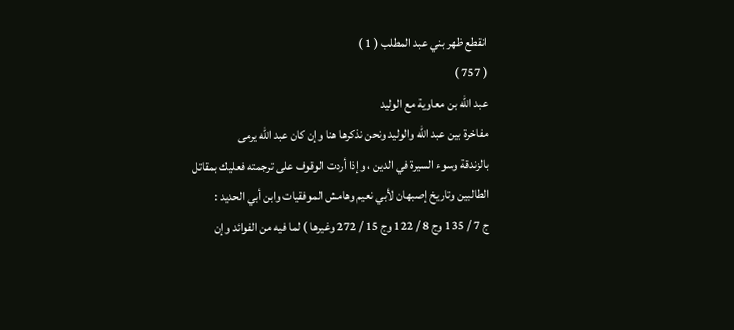انقطع ظهر بني عبد المطلب ( 1 )
( 757 )
عبد الله بن معاوية مع الوليد
مفاخرة بين عبد الله والوليد ونحن نذكرها هنا وإن كان عبد الله يرمى
بالزندقة وسوء السيرة في الدين ، وإذا أردت الوقوف على ترجمته فعليك بمقاتل
الطالبين وتاريخ إصبهان لأبي نعيم وهامش الموفقيات وابن أبي الحديد :
ج 7 / 135 وج 8 / 122 وج 15 / 272 وغيرها ) لما فيه من الفوائد وإن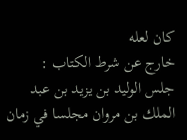كان لعله
خارج عن شرط الكتاب :
جلس الوليد بن يزيد بن عبد الملك بن مروان مجلسا في زمان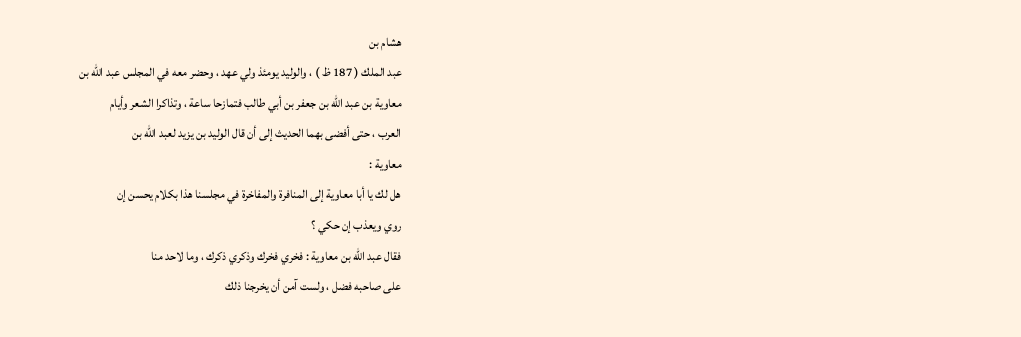هشام بن
عبد الملك ( 187 ظ ) ، والوليد يومئذ ولي عهد ، وحضر معه في المجلس عبد الله بن
معاوية بن عبد الله بن جعفر بن أبي طالب فتمازحا ساعة ، وتذاكرا الشعر وأيام
العرب ، حتى أفضى بهما الحديث إلى أن قال الوليد بن يزيد لعبد الله بن
معاوية :
هل لك يا أبا معاوية إلى المنافرة والمفاخرة في مجلسنا هذا بكلام يحسن إن
روي ويعذب إن حكي ؟
فقال عبد الله بن معاوية : فخري فخرك وذكري ذكرك ، وما لاحد منا
على صاحبه فضل ، ولست آمن أن يخرجنا ذلك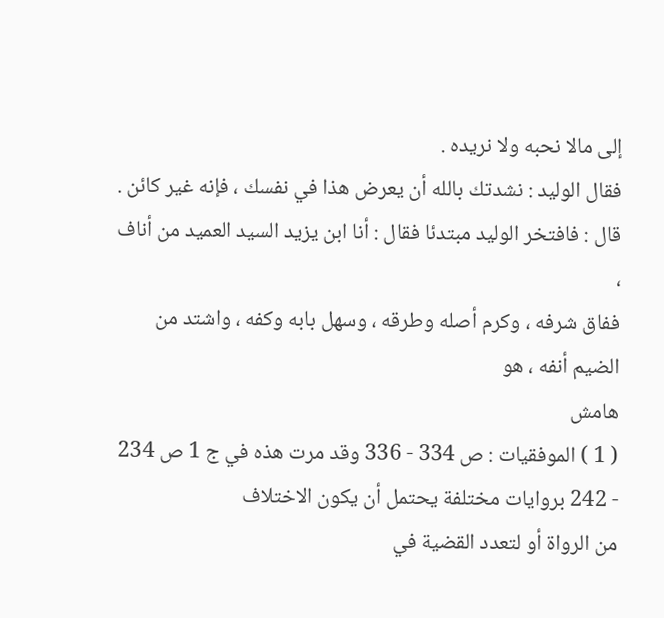إلى مالا نحبه ولا نريده .
فقال الوليد : نشدتك بالله أن يعرض هذا في نفسك ، فإنه غير كائن .
قال : فافتخر الوليد مبتدئا فقال : أنا ابن يزيد السيد العميد من أناف ،
ففاق شرفه ، وكرم أصله وطرقه ، وسهل بابه وكفه ، واشتد من الضيم أنفه ، هو
هامش
( 1 ) الموفقيات : ص 334 - 336 وقد مرت هذه في ج 1 ص 234 - 242 بروايات مختلفة يحتمل أن يكون الاختلاف
من الرواة أو لتعدد القضية في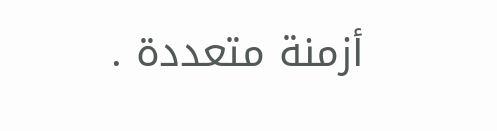أزمنة متعددة .